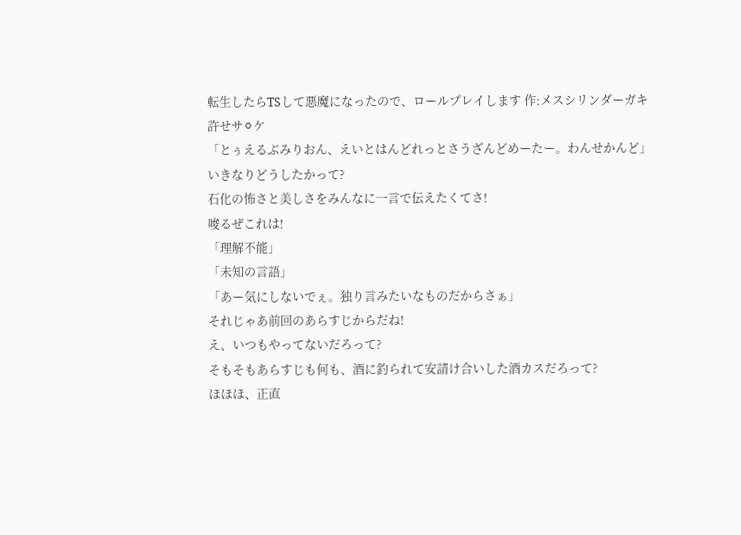転生したらTSして悪魔になったので、ロールプレイします 作:メスシリンダーガキ
許せサ⚪ケ
「とぅえるぶみりおん、えいとはんどれっとさうざんどめーたー。わんせかんど」
いきなりどうしたかって?
石化の怖さと美しさをみんなに一言で伝えたくてさ!
唆るぜこれは!
「理解不能」
「未知の言語」
「あー気にしないでぇ。独り言みたいなものだからさぁ」
それじゃあ前回のあらすじからだね!
え、いつもやってないだろって?
そもそもあらすじも何も、酒に釣られて安請け合いした酒カスだろって?
ほほほ、正直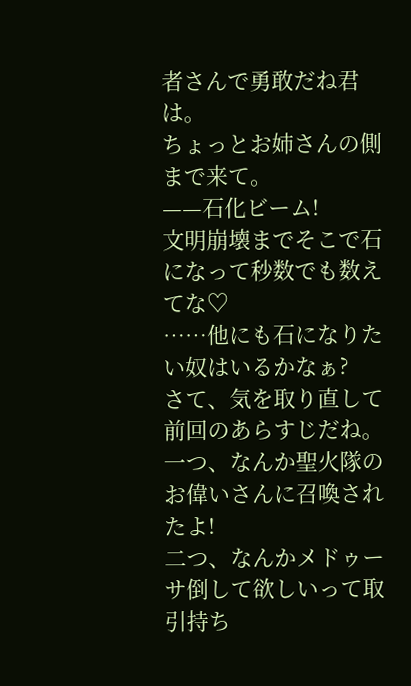者さんで勇敢だね君は。
ちょっとお姉さんの側まで来て。
——石化ビーム!
文明崩壊までそこで石になって秒数でも数えてな♡
……他にも石になりたい奴はいるかなぁ?
さて、気を取り直して前回のあらすじだね。
一つ、なんか聖火隊のお偉いさんに召喚されたよ!
二つ、なんかメドゥーサ倒して欲しいって取引持ち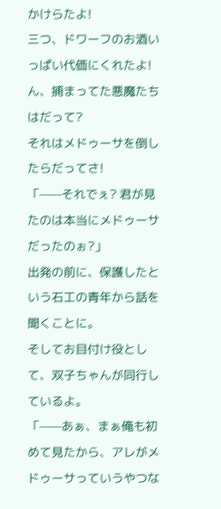かけらたよ!
三つ、ドワーフのお酒いっぱい代価にくれたよ!
ん、捕まってた悪魔たちはだって?
それはメドゥーサを倒したらだってさ!
「——それでぇ? 君が見たのは本当にメドゥーサだったのぉ?」
出発の前に、保護したという石工の青年から話を聞くことに。
そしてお目付け役として、双子ちゃんが同行しているよ。
「——あぁ、まぁ俺も初めて見たから、アレがメドゥーサっていうやつな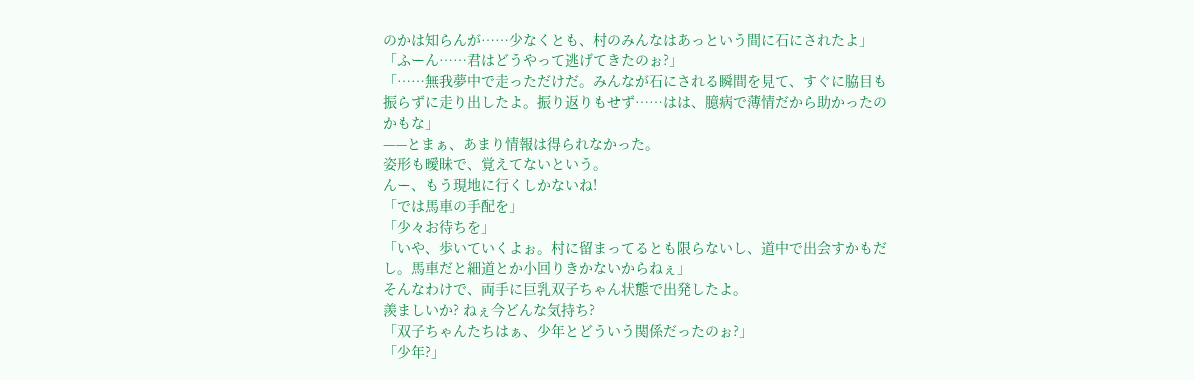のかは知らんが……少なくとも、村のみんなはあっという間に石にされたよ」
「ふーん……君はどうやって逃げてきたのぉ?」
「……無我夢中で走っただけだ。みんなが石にされる瞬間を見て、すぐに脇目も振らずに走り出したよ。振り返りもせず……はは、臆病で薄情だから助かったのかもな」
——とまぁ、あまり情報は得られなかった。
姿形も曖昧で、覚えてないという。
んー、もう現地に行くしかないね!
「では馬車の手配を」
「少々お待ちを」
「いや、歩いていくよぉ。村に留まってるとも限らないし、道中で出会すかもだし。馬車だと細道とか小回りきかないからねぇ」
そんなわけで、両手に巨乳双子ちゃん状態で出発したよ。
羨ましいか? ねぇ今どんな気持ち?
「双子ちゃんたちはぁ、少年とどういう関係だったのぉ?」
「少年?」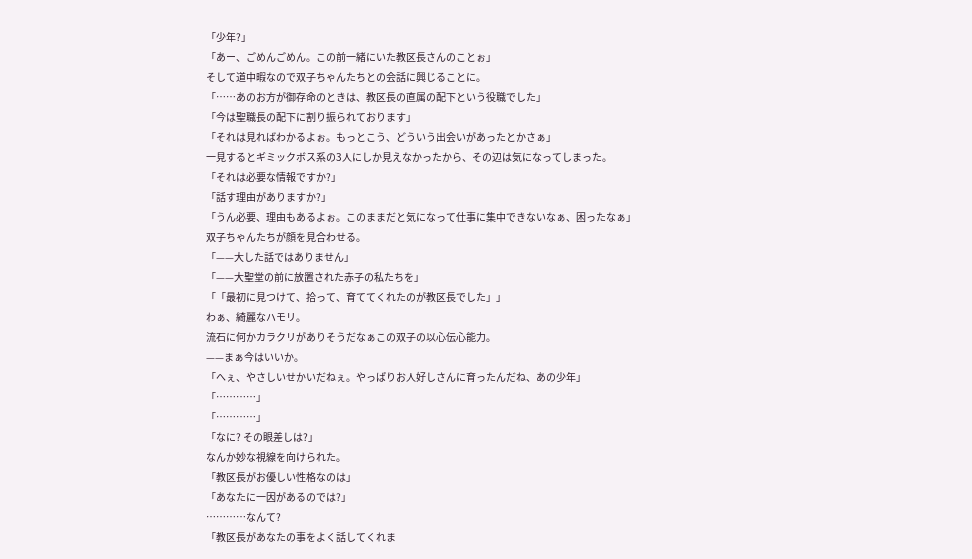「少年?」
「あー、ごめんごめん。この前一緒にいた教区長さんのことぉ」
そして道中暇なので双子ちゃんたちとの会話に興じることに。
「……あのお方が御存命のときは、教区長の直属の配下という役職でした」
「今は聖職長の配下に割り振られております」
「それは見ればわかるよぉ。もっとこう、どういう出会いがあったとかさぁ」
一見するとギミックボス系の3人にしか見えなかったから、その辺は気になってしまった。
「それは必要な情報ですか?」
「話す理由がありますか?」
「うん必要、理由もあるよぉ。このままだと気になって仕事に集中できないなぁ、困ったなぁ」
双子ちゃんたちが顔を見合わせる。
「——大した話ではありません」
「——大聖堂の前に放置された赤子の私たちを」
「「最初に見つけて、拾って、育ててくれたのが教区長でした」」
わぁ、綺麗なハモリ。
流石に何かカラクリがありそうだなぁこの双子の以心伝心能力。
——まぁ今はいいか。
「へぇ、やさしいせかいだねぇ。やっぱりお人好しさんに育ったんだね、あの少年」
「…………」
「…………」
「なに? その眼差しは?」
なんか妙な視線を向けられた。
「教区長がお優しい性格なのは」
「あなたに一因があるのでは?」
…………なんて?
「教区長があなたの事をよく話してくれま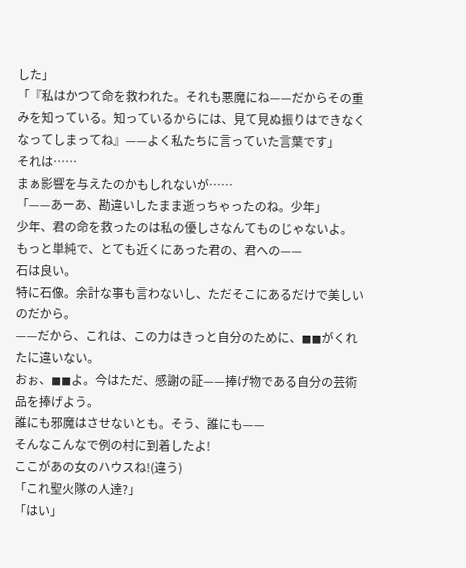した」
「『私はかつて命を救われた。それも悪魔にね——だからその重みを知っている。知っているからには、見て見ぬ振りはできなくなってしまってね』——よく私たちに言っていた言葉です」
それは……
まぁ影響を与えたのかもしれないが……
「——あーあ、勘違いしたまま逝っちゃったのね。少年」
少年、君の命を救ったのは私の優しさなんてものじゃないよ。
もっと単純で、とても近くにあった君の、君への——
石は良い。
特に石像。余計な事も言わないし、ただそこにあるだけで美しいのだから。
——だから、これは、この力はきっと自分のために、◼◼がくれたに違いない。
おぉ、◼◼よ。今はただ、感謝の証——捧げ物である自分の芸術品を捧げよう。
誰にも邪魔はさせないとも。そう、誰にも——
そんなこんなで例の村に到着したよ!
ここがあの女のハウスね!(違う)
「これ聖火隊の人達?」
「はい」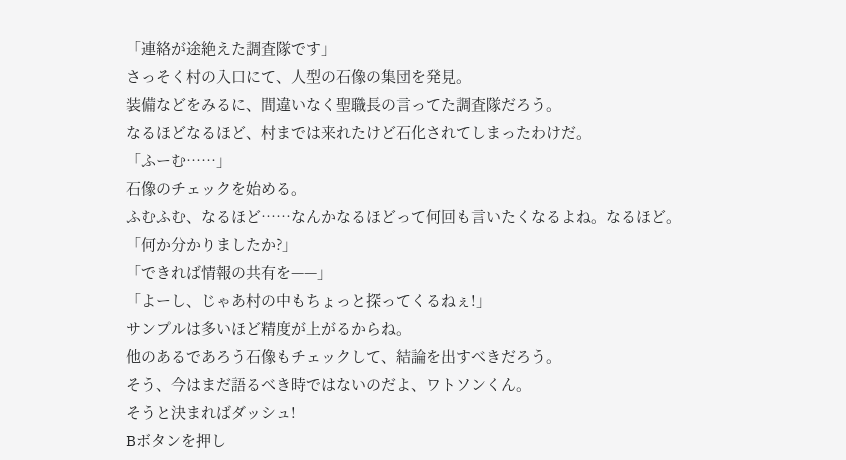「連絡が途絶えた調査隊です」
さっそく村の入口にて、人型の石像の集団を発見。
装備などをみるに、間違いなく聖職長の言ってた調査隊だろう。
なるほどなるほど、村までは来れたけど石化されてしまったわけだ。
「ふーむ……」
石像のチェックを始める。
ふむふむ、なるほど……なんかなるほどって何回も言いたくなるよね。なるほど。
「何か分かりましたか?」
「できれば情報の共有を——」
「よーし、じゃあ村の中もちょっと探ってくるねぇ!」
サンプルは多いほど精度が上がるからね。
他のあるであろう石像もチェックして、結論を出すべきだろう。
そう、今はまだ語るべき時ではないのだよ、ワトソンくん。
そうと決まればダッシュ!
Bボタンを押し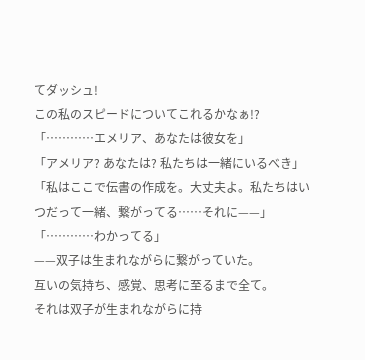てダッシュ!
この私のスピードについてこれるかなぁ!?
「…………エメリア、あなたは彼女を」
「アメリア? あなたは? 私たちは一緒にいるべき」
「私はここで伝書の作成を。大丈夫よ。私たちはいつだって一緒、繋がってる……それに——」
「…………わかってる」
——双子は生まれながらに繋がっていた。
互いの気持ち、感覚、思考に至るまで全て。
それは双子が生まれながらに持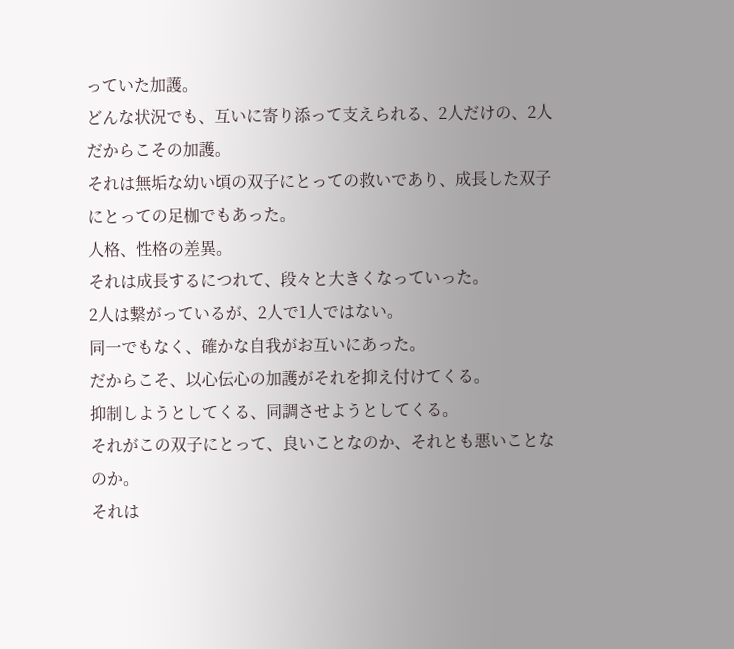っていた加護。
どんな状況でも、互いに寄り添って支えられる、2人だけの、2人だからこその加護。
それは無垢な幼い頃の双子にとっての救いであり、成長した双子にとっての足枷でもあった。
人格、性格の差異。
それは成長するにつれて、段々と大きくなっていった。
2人は繋がっているが、2人で1人ではない。
同一でもなく、確かな自我がお互いにあった。
だからこそ、以心伝心の加護がそれを抑え付けてくる。
抑制しようとしてくる、同調させようとしてくる。
それがこの双子にとって、良いことなのか、それとも悪いことなのか。
それは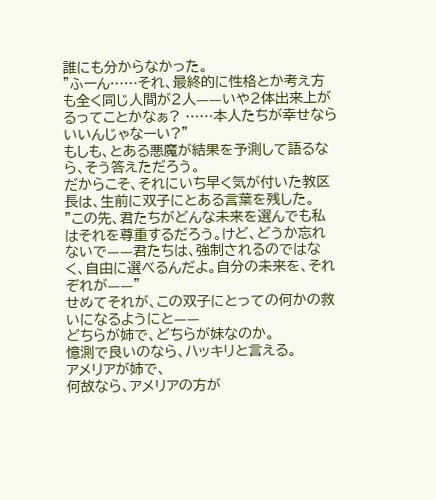誰にも分からなかった。
"ふーん……それ、最終的に性格とか考え方も全く同じ人間が2人——いや2体出来上がるってことかなぁ? ……本人たちが幸せならいいんじゃなーい?"
もしも、とある悪魔が結果を予測して語るなら、そう答えただろう。
だからこそ、それにいち早く気が付いた教区長は、生前に双子にとある言葉を残した。
"この先、君たちがどんな未来を選んでも私はそれを尊重するだろう。けど、どうか忘れないで——君たちは、強制されるのではなく、自由に選べるんだよ。自分の未来を、それぞれが——"
せめてそれが、この双子にとっての何かの救いになるようにと——
どちらが姉で、どちらが妹なのか。
憶測で良いのなら、ハッキリと言える。
アメリアが姉で、
何故なら、アメリアの方が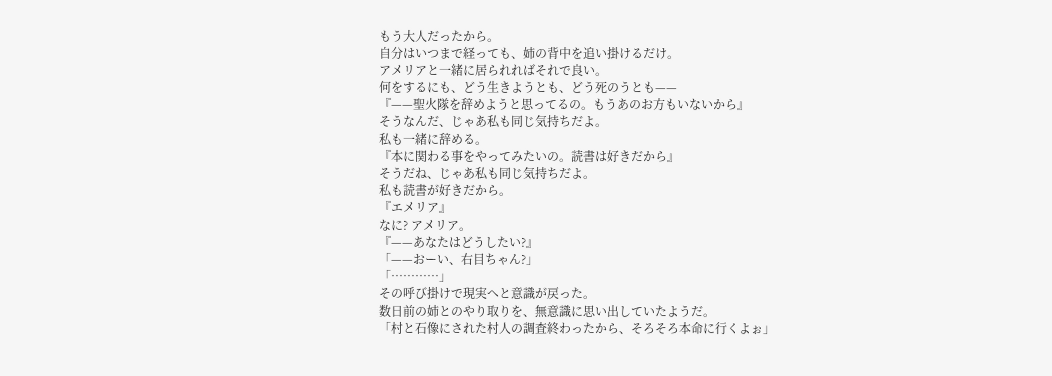もう大人だったから。
自分はいつまで経っても、姉の背中を追い掛けるだけ。
アメリアと一緒に居られればそれで良い。
何をするにも、どう生きようとも、どう死のうとも——
『——聖火隊を辞めようと思ってるの。もうあのお方もいないから』
そうなんだ、じゃあ私も同じ気持ちだよ。
私も一緒に辞める。
『本に関わる事をやってみたいの。読書は好きだから』
そうだね、じゃあ私も同じ気持ちだよ。
私も読書が好きだから。
『エメリア』
なに? アメリア。
『——あなたはどうしたい?』
「——おーい、右目ちゃん?」
「…………」
その呼び掛けで現実へと意識が戻った。
数日前の姉とのやり取りを、無意識に思い出していたようだ。
「村と石像にされた村人の調査終わったから、そろそろ本命に行くよぉ」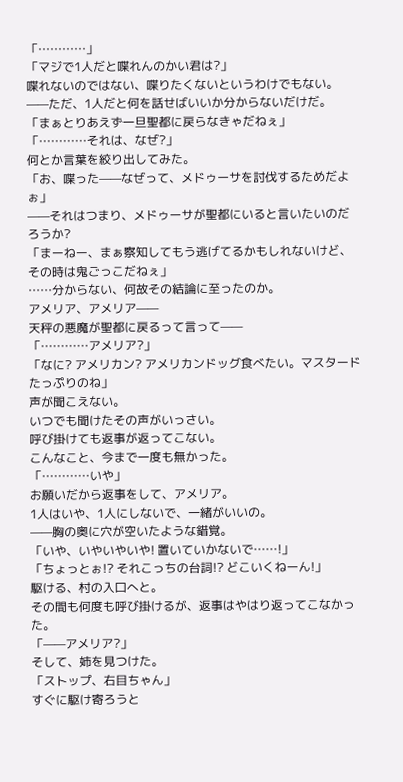「…………」
「マジで1人だと喋れんのかい君は?」
喋れないのではない、喋りたくないというわけでもない。
——ただ、1人だと何を話せばいいか分からないだけだ。
「まぁとりあえず一旦聖都に戻らなきゃだねぇ」
「…………それは、なぜ?」
何とか言葉を絞り出してみた。
「お、喋った——なぜって、メドゥーサを討伐するためだよぉ」
——それはつまり、メドゥーサが聖都にいると言いたいのだろうか?
「まーねー、まぁ察知してもう逃げてるかもしれないけど、その時は鬼ごっこだねぇ」
……分からない、何故その結論に至ったのか。
アメリア、アメリア——
天秤の悪魔が聖都に戻るって言って——
「…………アメリア?」
「なに? アメリカン? アメリカンドッグ食べたい。マスタードたっぷりのね」
声が聞こえない。
いつでも聞けたその声がいっさい。
呼び掛けても返事が返ってこない。
こんなこと、今まで一度も無かった。
「…………いや」
お願いだから返事をして、アメリア。
1人はいや、1人にしないで、一緒がいいの。
——胸の奥に穴が空いたような錯覚。
「いや、いやいやいや! 置いていかないで……!」
「ちょっとぉ!? それこっちの台詞!? どこいくねーん!」
駆ける、村の入口へと。
その間も何度も呼び掛けるが、返事はやはり返ってこなかった。
「——アメリア?」
そして、姉を見つけた。
「ストップ、右目ちゃん」
すぐに駆け寄ろうと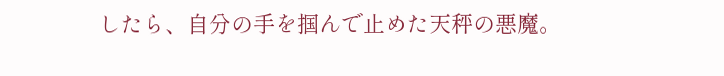したら、自分の手を掴んで止めた天秤の悪魔。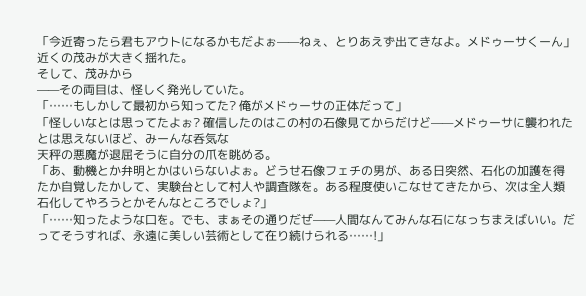「今近寄ったら君もアウトになるかもだよぉ——ねぇ、とりあえず出てきなよ。メドゥーサくーん」
近くの茂みが大きく揺れた。
そして、茂みから
——その両目は、怪しく発光していた。
「……もしかして最初から知ってた? 俺がメドゥーサの正体だって」
「怪しいなとは思ってたよぉ? 確信したのはこの村の石像見てからだけど——メドゥーサに襲われたとは思えないほど、みーんな呑気な
天秤の悪魔が退屈そうに自分の爪を眺める。
「あ、動機とか弁明とかはいらないよぉ。どうせ石像フェチの男が、ある日突然、石化の加護を得たか自覚したかして、実験台として村人や調査隊を。ある程度使いこなせてきたから、次は全人類石化してやろうとかそんなところでしょ?」
「……知ったような口を。でも、まぁその通りだぜ——人間なんてみんな石になっちまえばいい。だってそうすれば、永遠に美しい芸術として在り続けられる……!」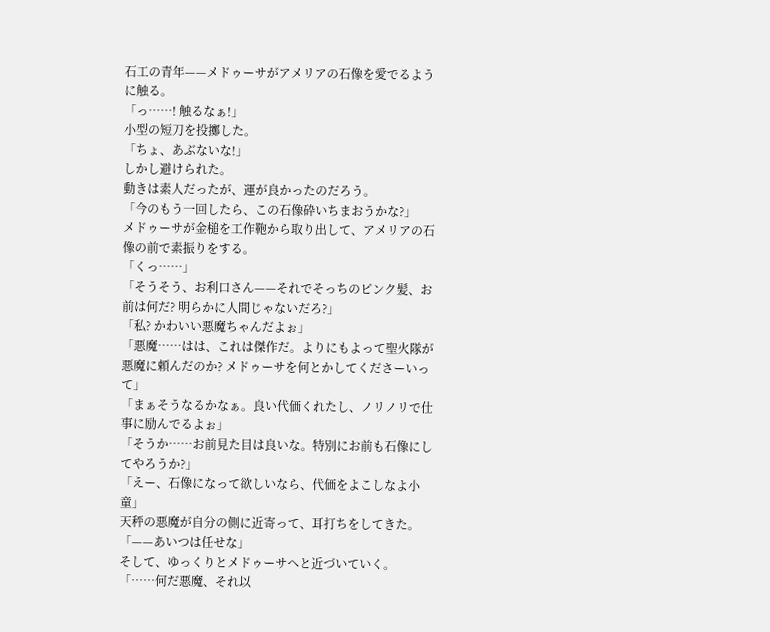石工の青年——メドゥーサがアメリアの石像を愛でるように触る。
「っ……! 触るなぁ!」
小型の短刀を投擲した。
「ちょ、あぶないな!」
しかし避けられた。
動きは素人だったが、運が良かったのだろう。
「今のもう一回したら、この石像砕いちまおうかな?」
メドゥーサが金槌を工作鞄から取り出して、アメリアの石像の前で素振りをする。
「くっ……」
「そうそう、お利口さん——それでそっちのピンク髪、お前は何だ? 明らかに人間じゃないだろ?」
「私? かわいい悪魔ちゃんだよぉ」
「悪魔……はは、これは傑作だ。よりにもよって聖火隊が悪魔に頼んだのか? メドゥーサを何とかしてくださーいって」
「まぁそうなるかなぁ。良い代価くれたし、ノリノリで仕事に励んでるよぉ」
「そうか……お前見た目は良いな。特別にお前も石像にしてやろうか?」
「えー、石像になって欲しいなら、代価をよこしなよ小童」
天秤の悪魔が自分の側に近寄って、耳打ちをしてきた。
「——あいつは任せな」
そして、ゆっくりとメドゥーサへと近づいていく。
「……何だ悪魔、それ以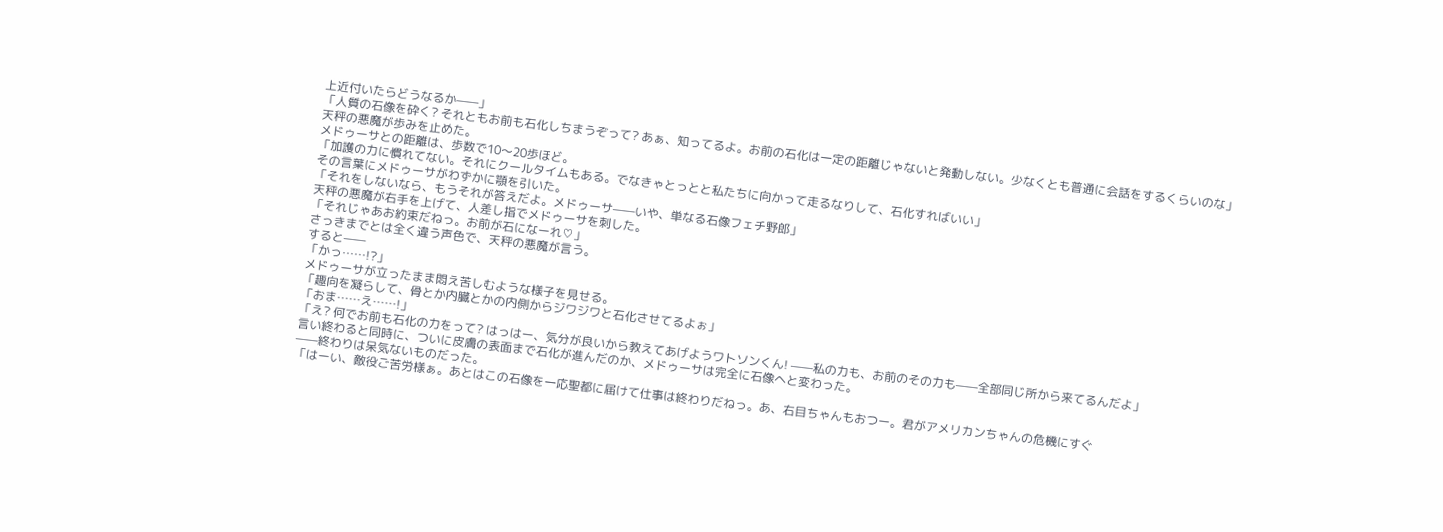上近付いたらどうなるか——」
「人質の石像を砕く? それともお前も石化しちまうぞって? あぁ、知ってるよ。お前の石化は一定の距離じゃないと発動しない。少なくとも普通に会話をするくらいのな」
天秤の悪魔が歩みを止めた。
メドゥーサとの距離は、歩数で10〜20歩ほど。
「加護の力に慣れてない。それにクールタイムもある。でなきゃとっとと私たちに向かって走るなりして、石化すればいい」
その言葉にメドゥーサがわずかに顎を引いた。
「それをしないなら、もうそれが答えだよ。メドゥーサ——いや、単なる石像フェチ野郎」
天秤の悪魔が右手を上げて、人差し指でメドゥーサを刺した。
「それじゃあお約束だねっ。お前が石になーれ♡」
さっきまでとは全く違う声色で、天秤の悪魔が言う。
すると——
「かっ……!?」
メドゥーサが立ったまま悶え苦しむような様子を見せる。
「趣向を凝らして、骨とか内臓とかの内側からジワジワと石化させてるよぉ」
「おま……え……!」
「え? 何でお前も石化の力をって? はっはー、気分が良いから教えてあげようワトソンくん! ——私の力も、お前のその力も——全部同じ所から来てるんだよ」
言い終わると同時に、ついに皮膚の表面まで石化が進んだのか、メドゥーサは完全に石像へと変わった。
——終わりは呆気ないものだった。
「はーい、敵役ご苦労様ぁ。あとはこの石像を一応聖都に届けて仕事は終わりだねっ。あ、右目ちゃんもおつー。君がアメリカンちゃんの危機にすぐ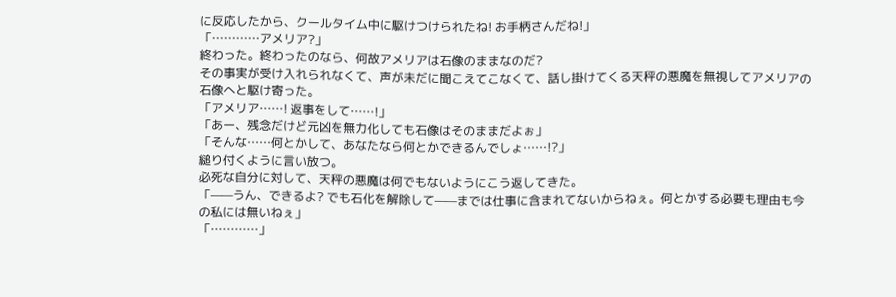に反応したから、クールタイム中に駆けつけられたね! お手柄さんだね!」
「…………アメリア?」
終わった。終わったのなら、何故アメリアは石像のままなのだ?
その事実が受け入れられなくて、声が未だに聞こえてこなくて、話し掛けてくる天秤の悪魔を無視してアメリアの石像へと駆け寄った。
「アメリア……! 返事をして……!」
「あー、残念だけど元凶を無力化しても石像はそのままだよぉ」
「そんな……何とかして、あなたなら何とかできるんでしょ……!?」
縋り付くように言い放つ。
必死な自分に対して、天秤の悪魔は何でもないようにこう返してきた。
「——うん、できるよ? でも石化を解除して——までは仕事に含まれてないからねぇ。何とかする必要も理由も今の私には無いねぇ」
「…………」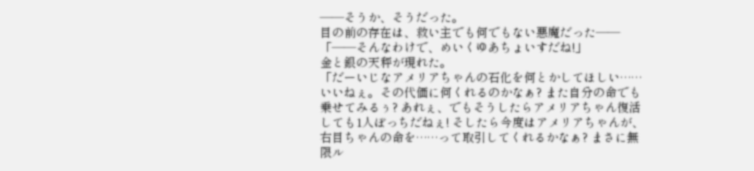——そうか、そうだった。
目の前の存在は、救い主でも何でもない悪魔だった——
「——そんなわけで、めいくゆあちょいすだね!」
金と銀の天秤が現れた。
「だーいじなアメリアちゃんの石化を何とかしてほしい……いいねぇ。その代価に何くれるのかなぁ? また自分の命でも乗せてみるぅ? あれぇ、でもそうしたらアメリアちゃん復活しても1人ぼっちだねぇ! そしたら今度はアメリアちゃんが、右目ちゃんの命を……って取引してくれるかなぁ? まさに無限ル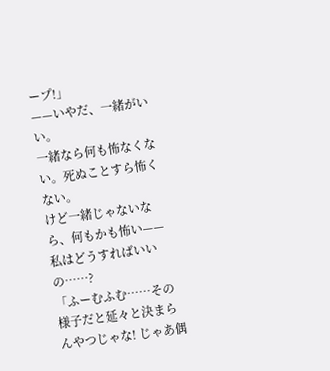ープ!」
——いやだ、一緒がいい。
一緒なら何も怖なくない。死ぬことすら怖くない。
けど一緒じゃないなら、何もかも怖い——
私はどうすればいいの……?
「ふーむふむ……その様子だと延々と決まらんやつじゃな! じゃあ偶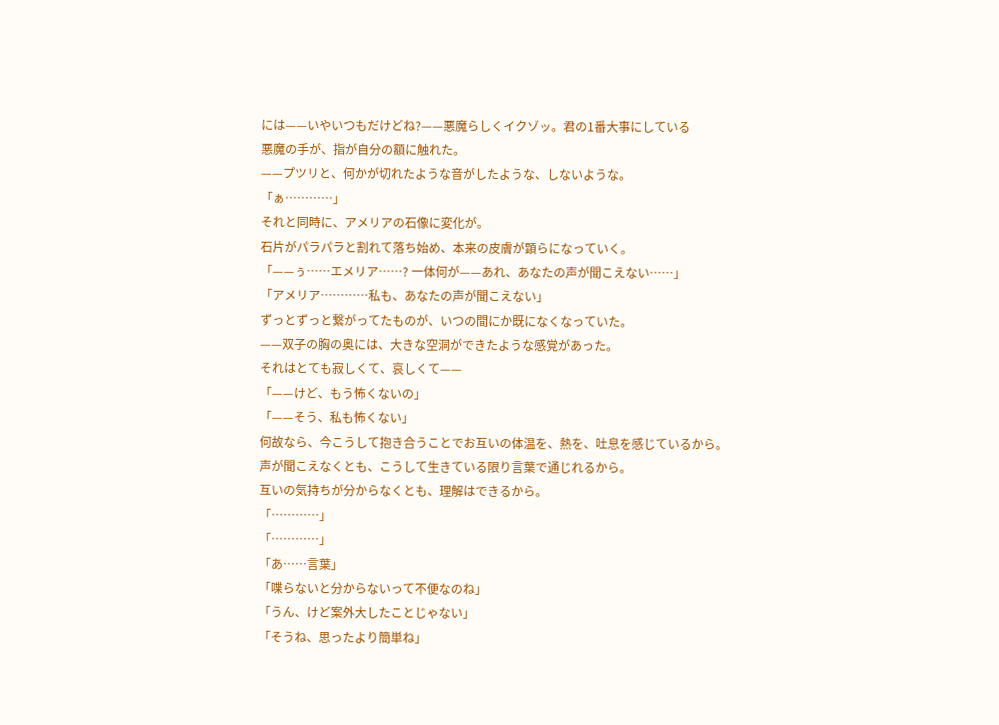には——いやいつもだけどね?——悪魔らしくイクゾッ。君の1番大事にしている
悪魔の手が、指が自分の額に触れた。
——プツリと、何かが切れたような音がしたような、しないような。
「ぁ…………」
それと同時に、アメリアの石像に変化が。
石片がパラパラと割れて落ち始め、本来の皮膚が顕らになっていく。
「——ぅ……エメリア……? 一体何が——あれ、あなたの声が聞こえない……」
「アメリア…………私も、あなたの声が聞こえない」
ずっとずっと繋がってたものが、いつの間にか既になくなっていた。
——双子の胸の奥には、大きな空洞ができたような感覚があった。
それはとても寂しくて、哀しくて——
「——けど、もう怖くないの」
「——そう、私も怖くない」
何故なら、今こうして抱き合うことでお互いの体温を、熱を、吐息を感じているから。
声が聞こえなくとも、こうして生きている限り言葉で通じれるから。
互いの気持ちが分からなくとも、理解はできるから。
「…………」
「…………」
「あ……言葉」
「喋らないと分からないって不便なのね」
「うん、けど案外大したことじゃない」
「そうね、思ったより簡単ね」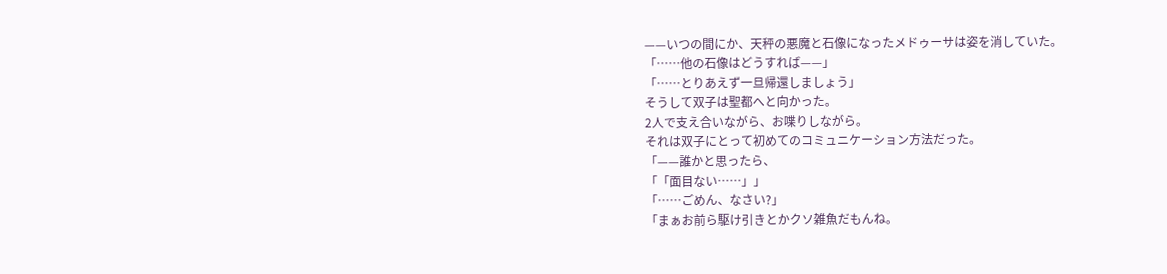——いつの間にか、天秤の悪魔と石像になったメドゥーサは姿を消していた。
「……他の石像はどうすれば——」
「……とりあえず一旦帰還しましょう」
そうして双子は聖都へと向かった。
2人で支え合いながら、お喋りしながら。
それは双子にとって初めてのコミュニケーション方法だった。
「——誰かと思ったら、
「「面目ない……」」
「……ごめん、なさい?」
「まぁお前ら駆け引きとかクソ雑魚だもんね。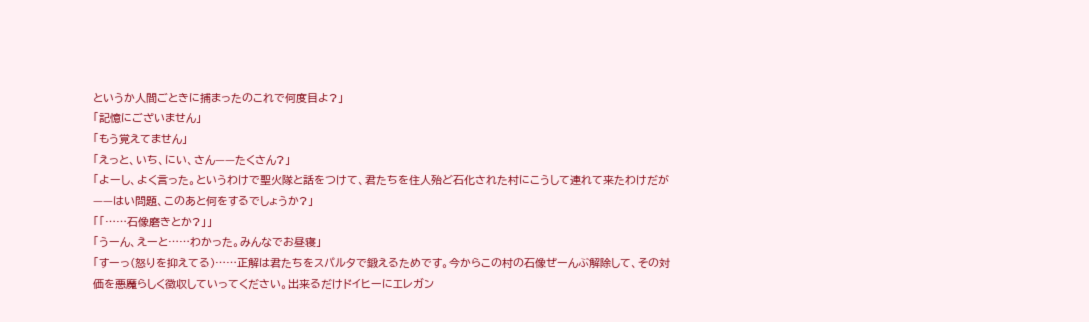というか人間ごときに捕まったのこれで何度目よ?」
「記憶にございません」
「もう覚えてません」
「えっと、いち、にい、さん——たくさん?」
「よーし、よく言った。というわけで聖火隊と話をつけて、君たちを住人殆ど石化された村にこうして連れて来たわけだが——はい問題、このあと何をするでしょうか?」
「「……石像磨きとか?」」
「うーん、えーと……わかった。みんなでお昼寝」
「すーっ(怒りを抑えてる)……正解は君たちをスパルタで鍛えるためです。今からこの村の石像ぜーんぶ解除して、その対価を悪魔らしく徴収していってください。出来るだけドイヒーにエレガン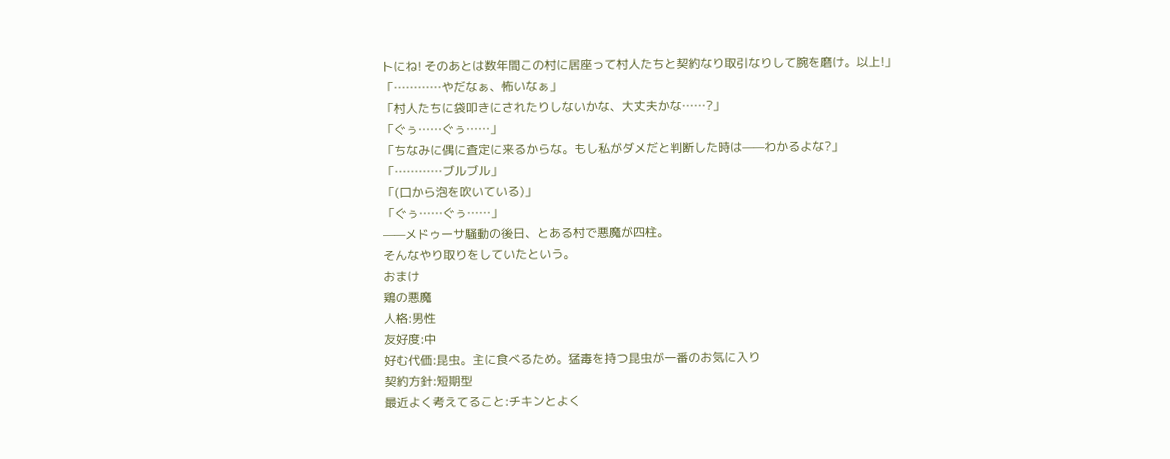トにね! そのあとは数年間この村に居座って村人たちと契約なり取引なりして腕を磨け。以上!」
「…………やだなぁ、怖いなぁ」
「村人たちに袋叩きにされたりしないかな、大丈夫かな……?」
「ぐぅ……ぐぅ……」
「ちなみに偶に査定に来るからな。もし私がダメだと判断した時は——わかるよな?」
「…………ブルブル」
「(口から泡を吹いている)」
「ぐぅ……ぐぅ……」
——メドゥーサ騒動の後日、とある村で悪魔が四柱。
そんなやり取りをしていたという。
おまけ
鶏の悪魔
人格:男性
友好度:中
好む代価:昆虫。主に食べるため。猛毒を持つ昆虫が一番のお気に入り
契約方針:短期型
最近よく考えてること:チキンとよく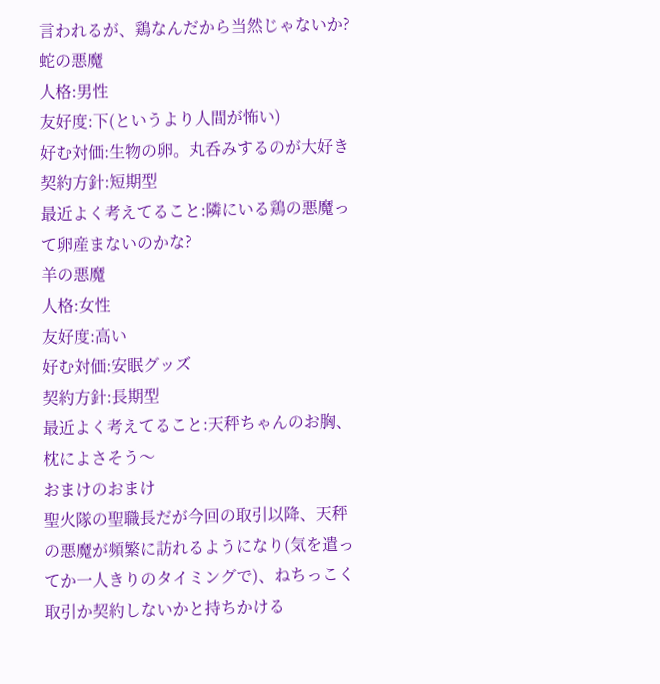言われるが、鶏なんだから当然じゃないか?
蛇の悪魔
人格:男性
友好度:下(というより人間が怖い)
好む対価:生物の卵。丸呑みするのが大好き
契約方針:短期型
最近よく考えてること:隣にいる鶏の悪魔って卵産まないのかな?
羊の悪魔
人格:女性
友好度:高い
好む対価:安眠グッズ
契約方針:長期型
最近よく考えてること:天秤ちゃんのお胸、枕によさそう〜
おまけのおまけ
聖火隊の聖職長だが今回の取引以降、天秤の悪魔が頻繁に訪れるようになり(気を遣ってか一人きりのタイミングで)、ねちっこく取引か契約しないかと持ちかける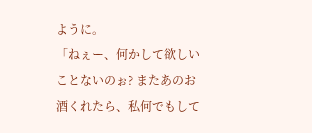ように。
「ねぇー、何かして欲しいことないのぉ? またあのお酒くれたら、私何でもして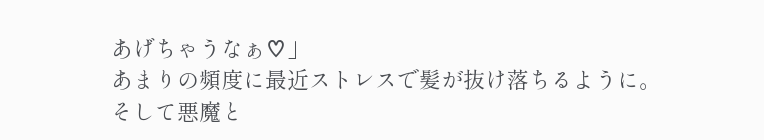あげちゃうなぁ♡」
あまりの頻度に最近ストレスで髪が抜け落ちるように。
そして悪魔と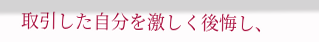取引した自分を激しく後悔し、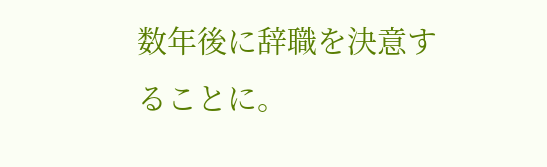数年後に辞職を決意することに。